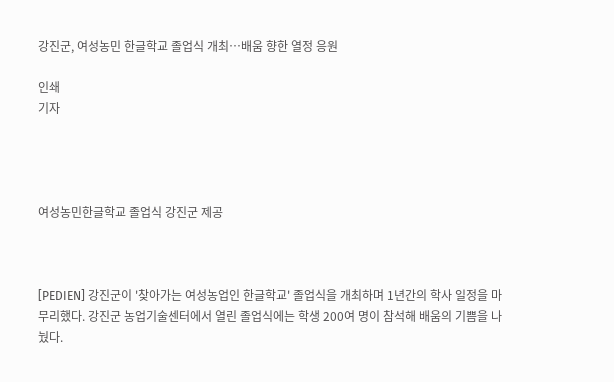강진군, 여성농민 한글학교 졸업식 개최…배움 향한 열정 응원

인쇄
기자




여성농민한글학교 졸업식 강진군 제공



[PEDIEN] 강진군이 '찾아가는 여성농업인 한글학교' 졸업식을 개최하며 1년간의 학사 일정을 마무리했다. 강진군 농업기술센터에서 열린 졸업식에는 학생 200여 명이 참석해 배움의 기쁨을 나눴다.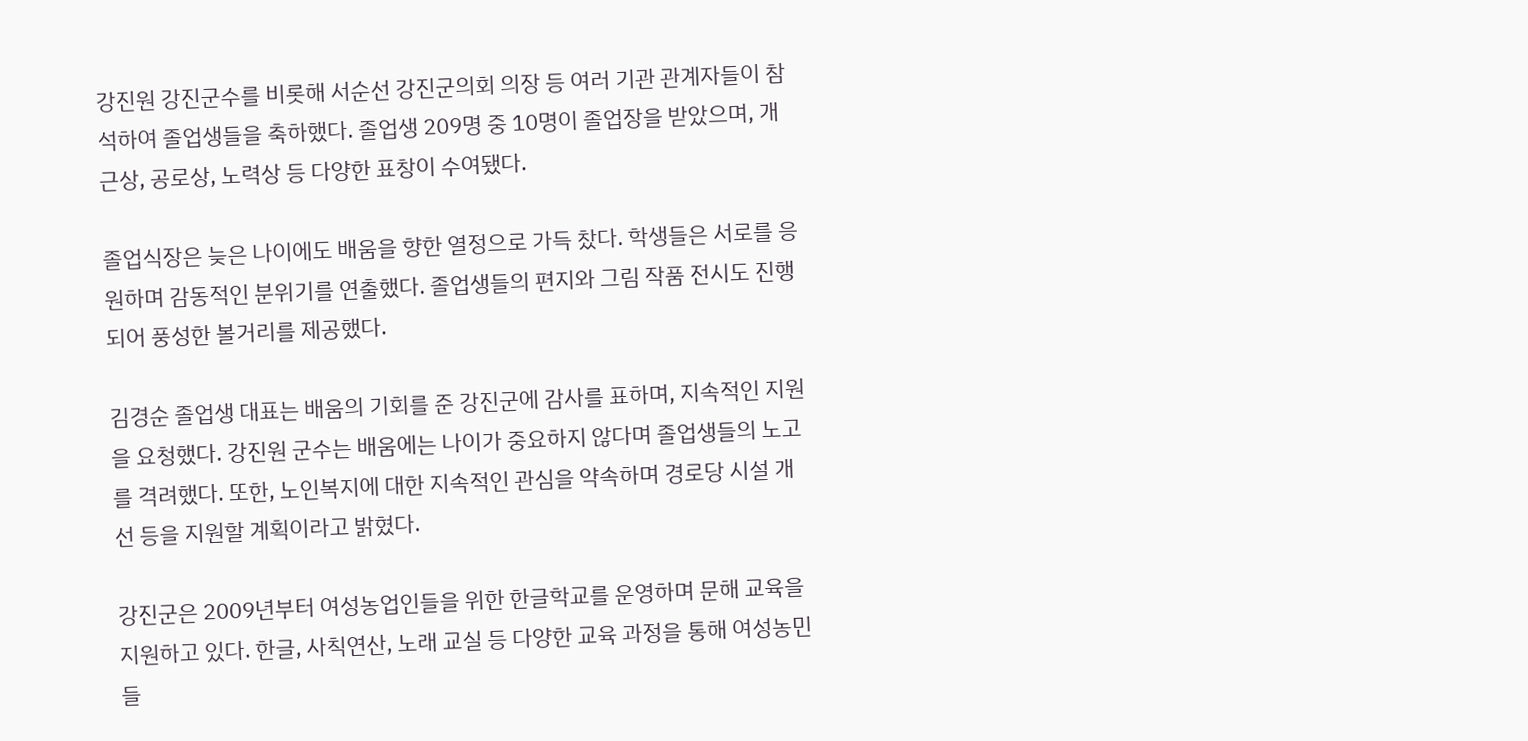강진원 강진군수를 비롯해 서순선 강진군의회 의장 등 여러 기관 관계자들이 참석하여 졸업생들을 축하했다. 졸업생 209명 중 10명이 졸업장을 받았으며, 개근상, 공로상, 노력상 등 다양한 표창이 수여됐다.

졸업식장은 늦은 나이에도 배움을 향한 열정으로 가득 찼다. 학생들은 서로를 응원하며 감동적인 분위기를 연출했다. 졸업생들의 편지와 그림 작품 전시도 진행되어 풍성한 볼거리를 제공했다.

김경순 졸업생 대표는 배움의 기회를 준 강진군에 감사를 표하며, 지속적인 지원을 요청했다. 강진원 군수는 배움에는 나이가 중요하지 않다며 졸업생들의 노고를 격려했다. 또한, 노인복지에 대한 지속적인 관심을 약속하며 경로당 시설 개선 등을 지원할 계획이라고 밝혔다.

강진군은 2009년부터 여성농업인들을 위한 한글학교를 운영하며 문해 교육을 지원하고 있다. 한글, 사칙연산, 노래 교실 등 다양한 교육 과정을 통해 여성농민들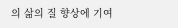의 삶의 질 향상에 기여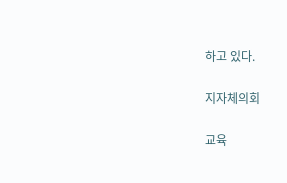하고 있다.

지자체의회

교육